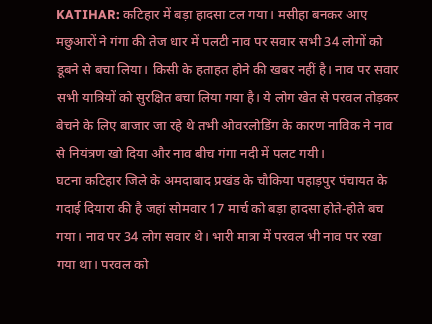KATIHAR: कटिहार में बड़ा हादसा टल गया। मसीहा बनकर आए मछुआरों ने गंगा की तेज धार में पलटी नाव पर सवार सभी 34 लोगों को डूबने से बचा लिया। किसी के हताहत होने की खबर नहीं है। नाव पर सवार सभी यात्रियों को सुरक्षित बचा लिया गया है। ये लोग खेत से परवल तोड़कर बेचने के लिए बाजार जा रहे थे तभी ओवरलोडिंग के कारण नाविक ने नाव से नियंत्रण खो दिया और नाव बीच गंगा नदी में पलट गयी।
घटना कटिहार जिले के अमदाबाद प्रखंड के चौकिया पहाड़पुर पंचायत के गदाई दियारा की है जहां सोमवार 17 मार्च को बड़ा हादसा होते-होते बच गया। नाव पर 34 लोग सवार थे। भारी मात्रा में परवल भी नाव पर रखा गया था। परवल को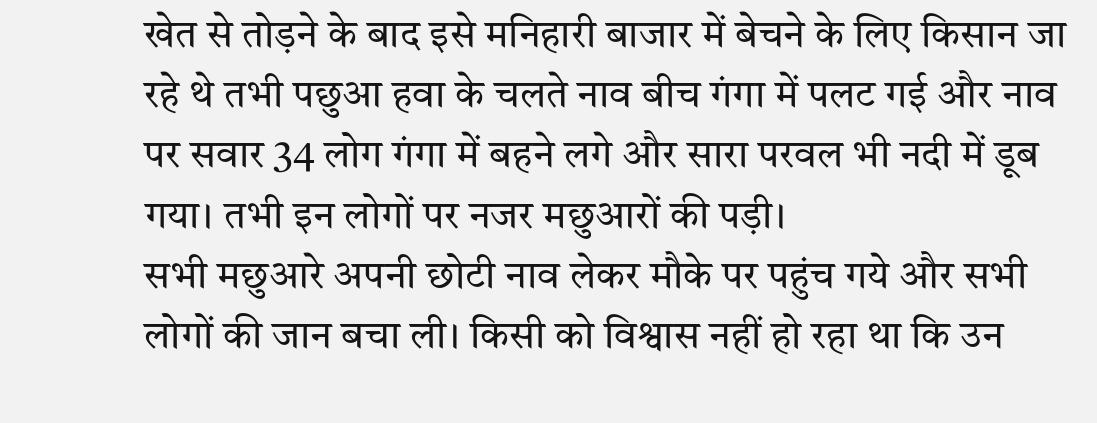खेत से तोड़ने के बाद इसे मनिहारी बाजार में बेचने के लिए किसान जा रहे थे तभी पछुआ हवा के चलते नाव बीच गंगा में पलट गई और नाव पर सवार 34 लोग गंगा में बहने लगे और सारा परवल भी नदी में डूब गया। तभी इन लोगों पर नजर मछुआरों की पड़ी।
सभी मछुआरे अपनी छोटी नाव लेकर मौके पर पहुंच गये और सभी लोगों की जान बचा ली। किसी को विश्वास नहीं हो रहा था कि उन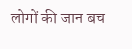लोगों की जान बच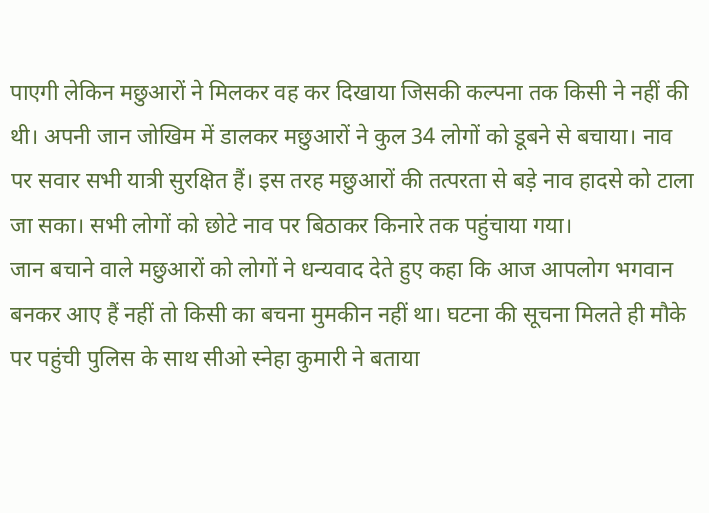पाएगी लेकिन मछुआरों ने मिलकर वह कर दिखाया जिसकी कल्पना तक किसी ने नहीं की थी। अपनी जान जोखिम में डालकर मछुआरों ने कुल 34 लोगों को डूबने से बचाया। नाव पर सवार सभी यात्री सुरक्षित हैं। इस तरह मछुआरों की तत्परता से बड़े नाव हादसे को टाला जा सका। सभी लोगों को छोटे नाव पर बिठाकर किनारे तक पहुंचाया गया।
जान बचाने वाले मछुआरों को लोगों ने धन्यवाद देते हुए कहा कि आज आपलोग भगवान बनकर आए हैं नहीं तो किसी का बचना मुमकीन नहीं था। घटना की सूचना मिलते ही मौके पर पहुंची पुलिस के साथ सीओ स्नेहा कुमारी ने बताया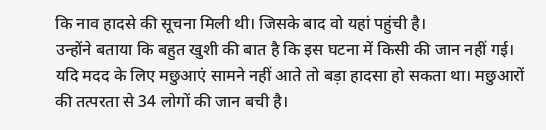कि नाव हादसे की सूचना मिली थी। जिसके बाद वो यहां पहुंची है।
उन्होंने बताया कि बहुत खुशी की बात है कि इस घटना में किसी की जान नहीं गई। यदि मदद के लिए मछुआएं सामने नहीं आते तो बड़ा हादसा हो सकता था। मछुआरों की तत्परता से 34 लोगों की जान बची है।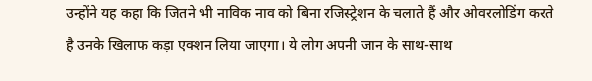उन्होंने यह कहा कि जितने भी नाविक नाव को बिना रजिस्ट्रेशन के चलाते हैं और ओवरलोडिंग करते है उनके खिलाफ कड़ा एक्शन लिया जाएगा। ये लोग अपनी जान के साथ-साथ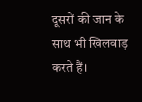दूसरों की जान के साथ भी खिलवाड़ करते हैं।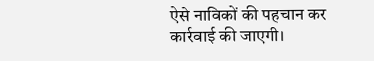ऐसे नाविकों की पहचान कर कार्रवाई की जाएगी।